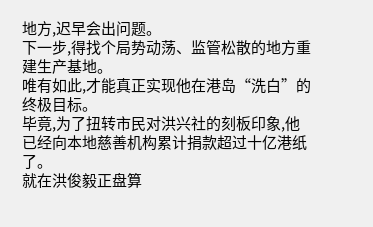地方,迟早会出问题。
下一步,得找个局势动荡、监管松散的地方重建生产基地。
唯有如此,才能真正实现他在港岛“洗白”的终极目标。
毕竟,为了扭转市民对洪兴社的刻板印象,他已经向本地慈善机构累计捐款超过十亿港纸了。
就在洪俊毅正盘算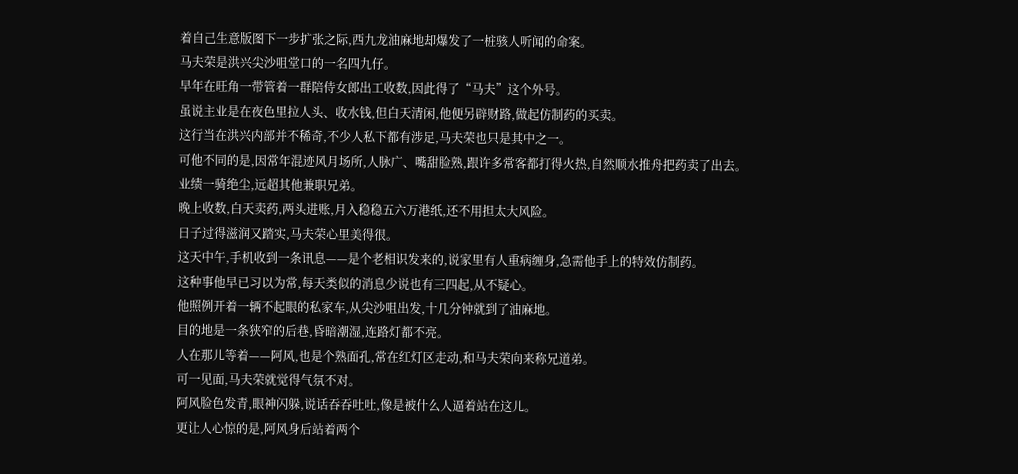着自己生意版图下一步扩张之际,西九龙油麻地却爆发了一桩骇人听闻的命案。
马夫荣是洪兴尖沙咀堂口的一名四九仔。
早年在旺角一带管着一群陪侍女郎出工收数,因此得了“马夫”这个外号。
虽说主业是在夜色里拉人头、收水钱,但白天清闲,他便另辟财路,做起仿制药的买卖。
这行当在洪兴内部并不稀奇,不少人私下都有涉足,马夫荣也只是其中之一。
可他不同的是,因常年混迹风月场所,人脉广、嘴甜脸熟,跟许多常客都打得火热,自然顺水推舟把药卖了出去。
业绩一骑绝尘,远超其他兼职兄弟。
晚上收数,白天卖药,两头进账,月入稳稳五六万港纸,还不用担太大风险。
日子过得滋润又踏实,马夫荣心里美得很。
这天中午,手机收到一条讯息——是个老相识发来的,说家里有人重病缠身,急需他手上的特效仿制药。
这种事他早已习以为常,每天类似的消息少说也有三四起,从不疑心。
他照例开着一辆不起眼的私家车,从尖沙咀出发,十几分钟就到了油麻地。
目的地是一条狭窄的后巷,昏暗潮湿,连路灯都不亮。
人在那儿等着——阿风,也是个熟面孔,常在红灯区走动,和马夫荣向来称兄道弟。
可一见面,马夫荣就觉得气氛不对。
阿风脸色发青,眼神闪躲,说话吞吞吐吐,像是被什么人逼着站在这儿。
更让人心惊的是,阿风身后站着两个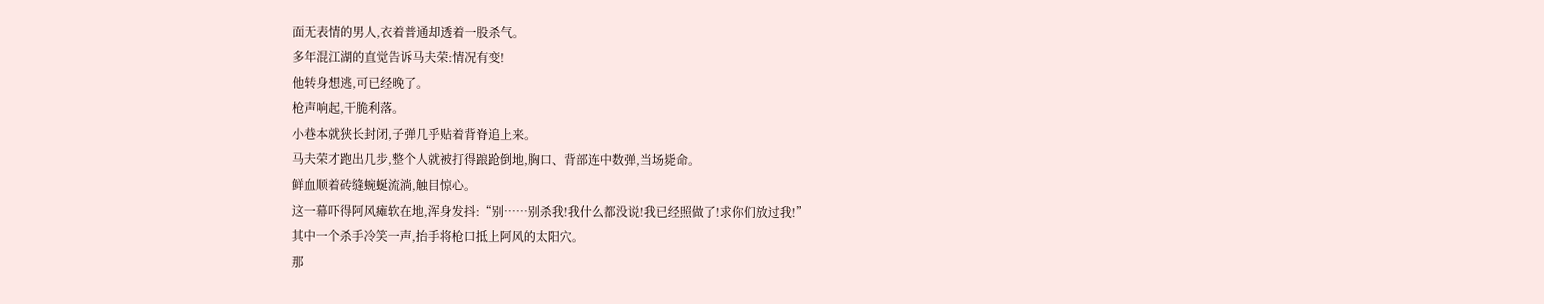面无表情的男人,衣着普通却透着一股杀气。
多年混江湖的直觉告诉马夫荣:情况有变!
他转身想逃,可已经晚了。
枪声响起,干脆利落。
小巷本就狭长封闭,子弹几乎贴着背脊追上来。
马夫荣才跑出几步,整个人就被打得踉跄倒地,胸口、背部连中数弹,当场毙命。
鲜血顺着砖缝蜿蜒流淌,触目惊心。
这一幕吓得阿风瘫软在地,浑身发抖:“别……别杀我!我什么都没说!我已经照做了!求你们放过我!”
其中一个杀手冷笑一声,抬手将枪口抵上阿风的太阳穴。
那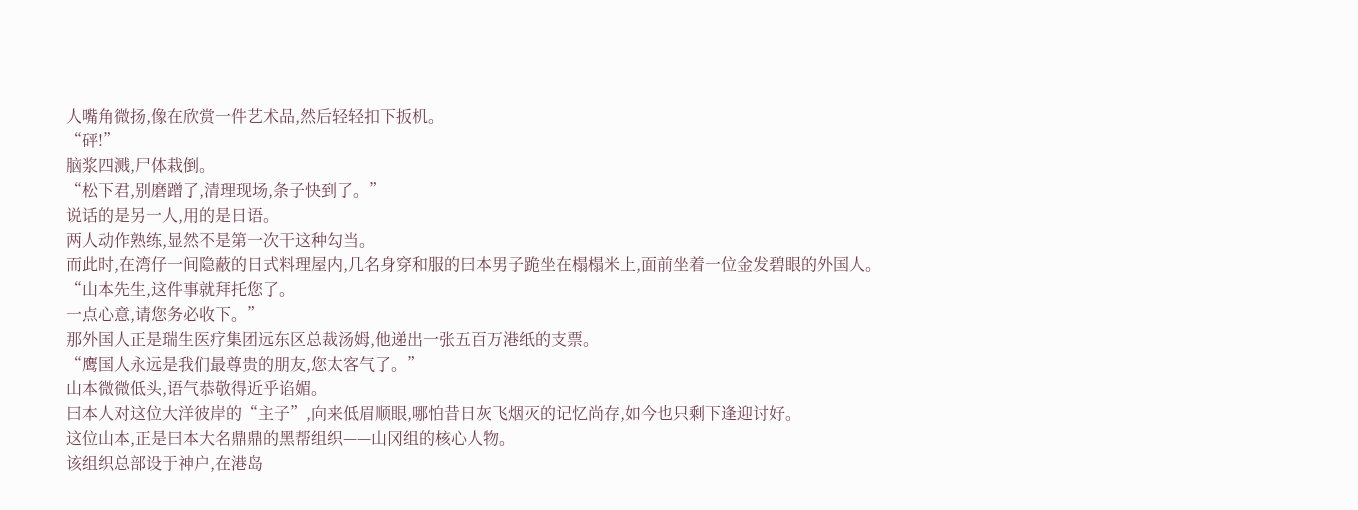人嘴角微扬,像在欣赏一件艺术品,然后轻轻扣下扳机。
“砰!”
脑浆四溅,尸体栽倒。
“松下君,别磨蹭了,清理现场,条子快到了。”
说话的是另一人,用的是日语。
两人动作熟练,显然不是第一次干这种勾当。
而此时,在湾仔一间隐蔽的日式料理屋内,几名身穿和服的曰本男子跪坐在榻榻米上,面前坐着一位金发碧眼的外国人。
“山本先生,这件事就拜托您了。
一点心意,请您务必收下。”
那外国人正是瑞生医疗集团远东区总裁汤姆,他递出一张五百万港纸的支票。
“鹰国人永远是我们最尊贵的朋友,您太客气了。”
山本微微低头,语气恭敬得近乎谄媚。
曰本人对这位大洋彼岸的“主子”,向来低眉顺眼,哪怕昔日灰飞烟灭的记忆尚存,如今也只剩下逢迎讨好。
这位山本,正是曰本大名鼎鼎的黑帮组织——山冈组的核心人物。
该组织总部设于神户,在港岛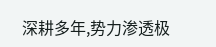深耕多年,势力渗透极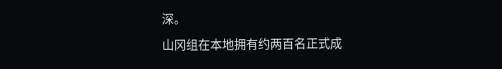深。
山冈组在本地拥有约两百名正式成